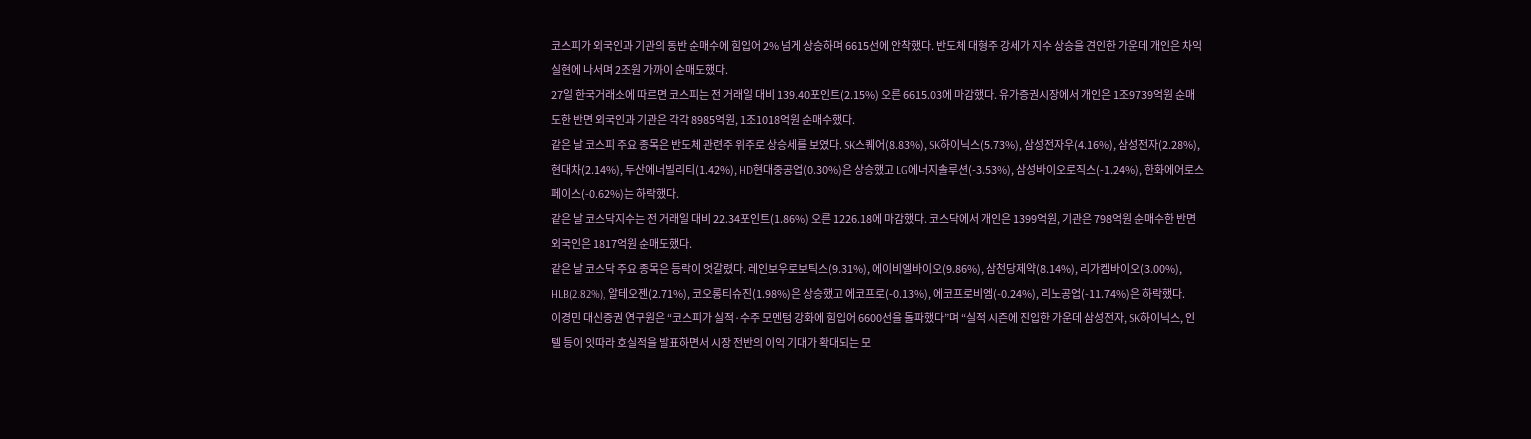코스피가 외국인과 기관의 동반 순매수에 힘입어 2% 넘게 상승하며 6615선에 안착했다. 반도체 대형주 강세가 지수 상승을 견인한 가운데 개인은 차익실현에 나서며 2조원 가까이 순매도했다.
27일 한국거래소에 따르면 코스피는 전 거래일 대비 139.40포인트(2.15%) 오른 6615.03에 마감했다. 유가증권시장에서 개인은 1조9739억원 순매도한 반면 외국인과 기관은 각각 8985억원, 1조1018억원 순매수했다.
같은 날 코스피 주요 종목은 반도체 관련주 위주로 상승세를 보였다. SK스퀘어(8.83%), SK하이닉스(5.73%), 삼성전자우(4.16%), 삼성전자(2.28%), 현대차(2.14%), 두산에너빌리티(1.42%), HD현대중공업(0.30%)은 상승했고 LG에너지솔루션(-3.53%), 삼성바이오로직스(-1.24%), 한화에어로스페이스(-0.62%)는 하락했다.
같은 날 코스닥지수는 전 거래일 대비 22.34포인트(1.86%) 오른 1226.18에 마감했다. 코스닥에서 개인은 1399억원, 기관은 798억원 순매수한 반면 외국인은 1817억원 순매도했다.
같은 날 코스닥 주요 종목은 등락이 엇갈렸다. 레인보우로보틱스(9.31%), 에이비엘바이오(9.86%), 삼천당제약(8.14%), 리가켐바이오(3.00%), HLB(2.82%), 알테오젠(2.71%), 코오롱티슈진(1.98%)은 상승했고 에코프로(-0.13%), 에코프로비엠(-0.24%), 리노공업(-11.74%)은 하락했다.
이경민 대신증권 연구원은 “코스피가 실적·수주 모멘텀 강화에 힘입어 6600선을 돌파했다”며 “실적 시즌에 진입한 가운데 삼성전자, SK하이닉스, 인텔 등이 잇따라 호실적을 발표하면서 시장 전반의 이익 기대가 확대되는 모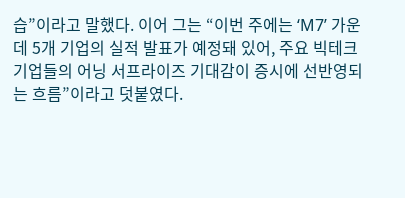습”이라고 말했다. 이어 그는 “이번 주에는 ‘M7’ 가운데 5개 기업의 실적 발표가 예정돼 있어, 주요 빅테크 기업들의 어닝 서프라이즈 기대감이 증시에 선반영되는 흐름”이라고 덧붙였다.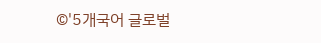©'5개국어 글로벌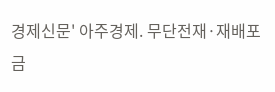경제신문' 아주경제. 무단전재·재배포 금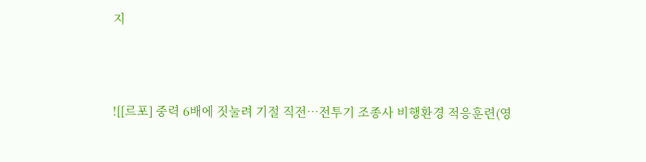지



![[르포] 중력 6배에 짓눌려 기절 직전…전투기 조종사 비행환경 적응훈련(영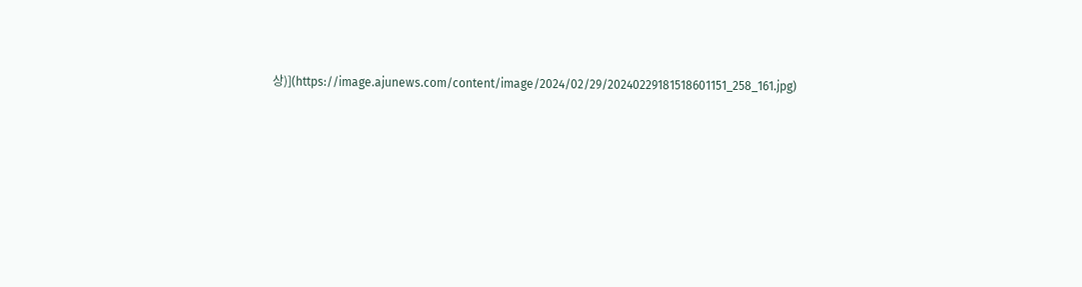상)](https://image.ajunews.com/content/image/2024/02/29/20240229181518601151_258_161.jpg)